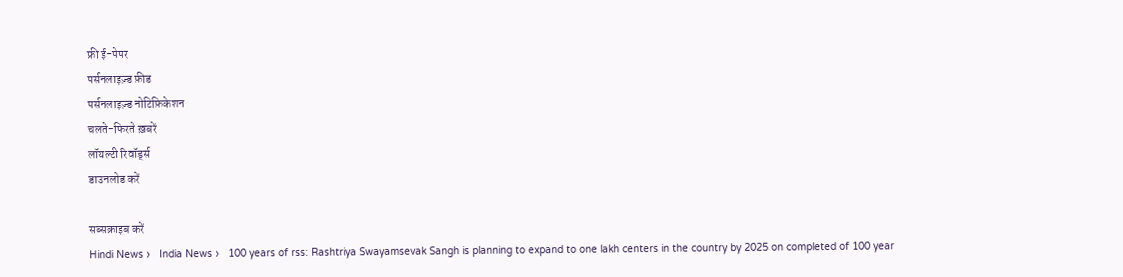फ्री ई-पेपर
पर्सनलाइज़्ड फ़ीड
पर्सनलाइज़्ड नोटिफ़िकेशन
चलते-फिरते ख़बरें
लॉयल्टी रिवॉर्ड्स
डाउनलोड करें

सब्सक्राइब करें
Hindi News ›   India News ›   100 years of rss: Rashtriya Swayamsevak Sangh is planning to expand to one lakh centers in the country by 2025 on completed of 100 year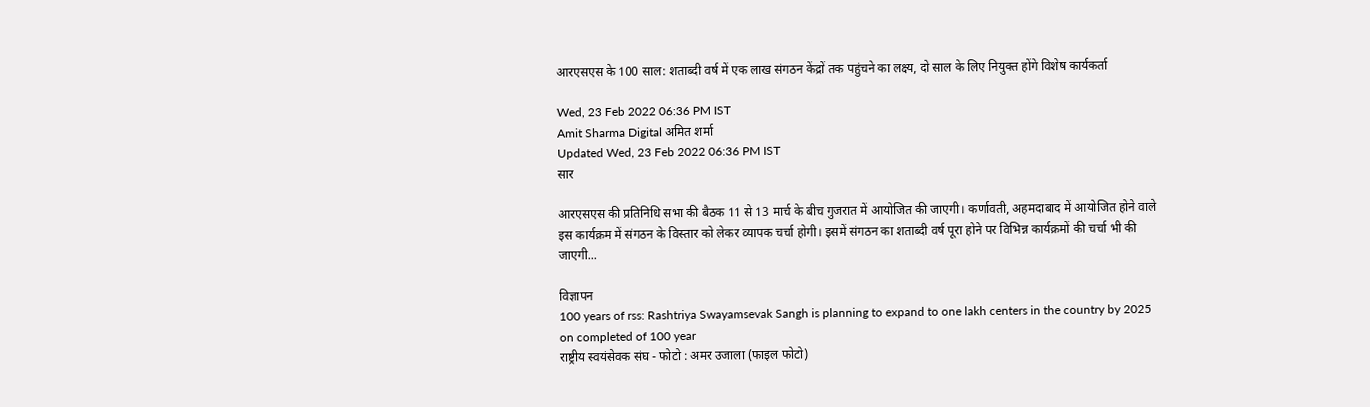आरएसएस के 100 साल: शताब्दी वर्ष में एक लाख संगठन केंद्रों तक पहुंचने का लक्ष्य, दो साल के लिए नियुक्त होंगे विशेष कार्यकर्ता

Wed, 23 Feb 2022 06:36 PM IST
Amit Sharma Digital अमित शर्मा
Updated Wed, 23 Feb 2022 06:36 PM IST
सार

आरएसएस की प्रतिनिधि सभा की बैठक 11 से 13 मार्च के बीच गुजरात में आयोजित की जाएगी। कर्णावती, अहमदाबाद में आयोजित होने वाले इस कार्यक्रम में संगठन के विस्तार को लेकर व्यापक चर्चा होगी। इसमें संगठन का शताब्दी वर्ष पूरा होने पर विभिन्न कार्यक्रमों की चर्चा भी की जाएगी...

विज्ञापन
100 years of rss: Rashtriya Swayamsevak Sangh is planning to expand to one lakh centers in the country by 2025 on completed of 100 year
राष्ट्रीय स्वयंसेवक संघ - फोटो : अमर उजाला (फाइल फोटो)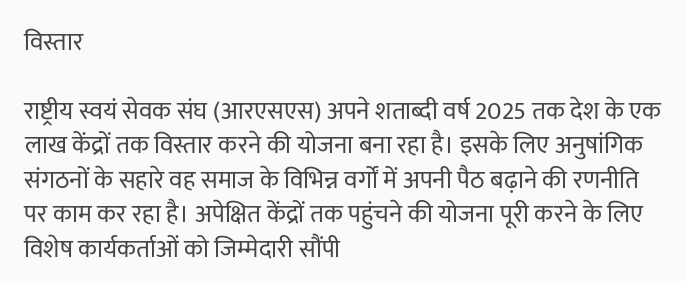विस्तार

राष्ट्रीय स्वयं सेवक संघ (आरएसएस) अपने शताब्दी वर्ष 2025 तक देश के एक लाख केंद्रों तक विस्तार करने की योजना बना रहा है। इसके लिए अनुषांगिक संगठनों के सहारे वह समाज के विभिन्न वर्गों में अपनी पैठ बढ़ाने की रणनीति पर काम कर रहा है। अपेक्षित केंद्रों तक पहुंचने की योजना पूरी करने के लिए विशेष कार्यकर्ताओं को जिम्मेदारी सौंपी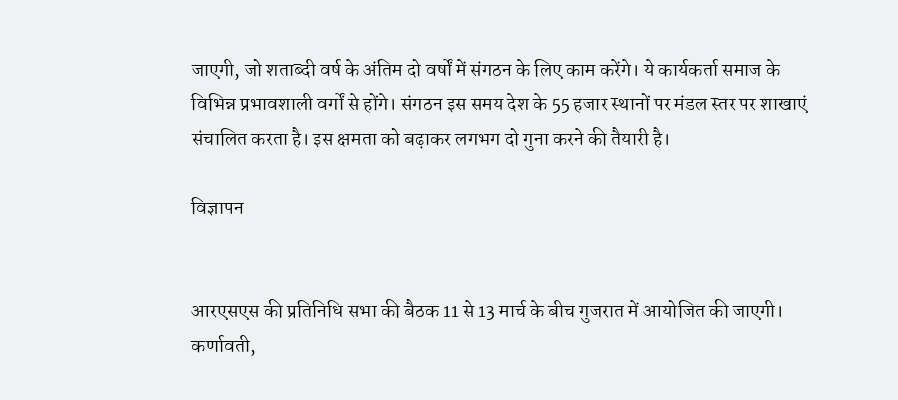जाएगी, जो शताब्दी वर्ष के अंतिम दो वर्षों में संगठन के लिए काम करेंगे। ये कार्यकर्ता समाज के विभिन्न प्रभावशाली वर्गों से होंगे। संगठन इस समय देश के 55 हजार स्थानों पर मंडल स्तर पर शाखाएं संचालित करता है। इस क्षमता को बढ़ाकर लगभग दो गुना करने की तैयारी है।

विज्ञापन


आरएसएस की प्रतिनिधि सभा की बैठक 11 से 13 मार्च के बीच गुजरात में आयोजित की जाएगी। कर्णावती,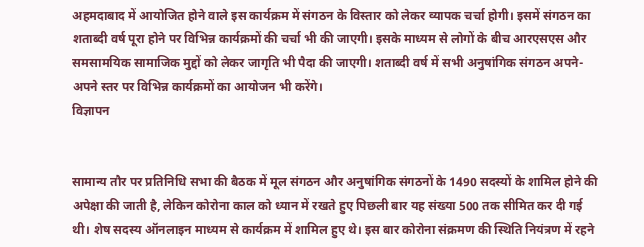अहमदाबाद में आयोजित होने वाले इस कार्यक्रम में संगठन के विस्तार को लेकर व्यापक चर्चा होगी। इसमें संगठन का शताब्दी वर्ष पूरा होने पर विभिन्न कार्यक्रमों की चर्चा भी की जाएगी। इसके माध्यम से लोगों के बीच आरएसएस और समसामयिक सामाजिक मुद्दों को लेकर जागृति भी पैदा की जाएगी। शताब्दी वर्ष में सभी अनुषांगिक संगठन अपने-अपने स्तर पर विभिन्न कार्यक्रमों का आयोजन भी करेंगे।
विज्ञापन


सामान्य तौर पर प्रतिनिधि सभा की बैठक में मूल संगठन और अनुषांगिक संगठनों के 1490 सदस्यों के शामिल होने की अपेक्षा की जाती है, लेकिन कोरोना काल को ध्यान में रखते हुए पिछली बार यह संख्या 500 तक सीमित कर दी गई थी। शेष सदस्य ऑनलाइन माध्यम से कार्यक्रम में शामिल हुए थे। इस बार कोरोना संक्रमण की स्थिति नियंत्रण में रहने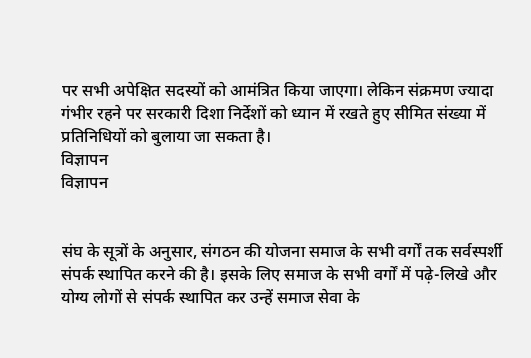पर सभी अपेक्षित सदस्यों को आमंत्रित किया जाएगा। लेकिन संक्रमण ज्यादा गंभीर रहने पर सरकारी दिशा निर्देशों को ध्यान में रखते हुए सीमित संख्या में प्रतिनिधियों को बुलाया जा सकता है।
विज्ञापन
विज्ञापन


संघ के सूत्रों के अनुसार, संगठन की योजना समाज के सभी वर्गों तक सर्वस्पर्शी संपर्क स्थापित करने की है। इसके लिए समाज के सभी वर्गों में पढ़े-लिखे और योग्य लोगों से संपर्क स्थापित कर उन्हें समाज सेवा के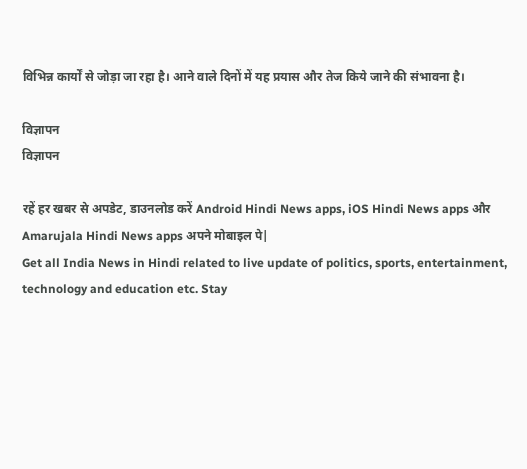विभिन्न कार्यों से जोड़ा जा रहा है। आने वाले दिनों में यह प्रयास और तेज किये जाने की संभावना है।

विज्ञापन
विज्ञापन

रहें हर खबर से अपडेट, डाउनलोड करें Android Hindi News apps, iOS Hindi News apps और Amarujala Hindi News apps अपने मोबाइल पे|
Get all India News in Hindi related to live update of politics, sports, entertainment, technology and education etc. Stay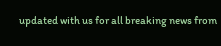updated with us for all breaking news from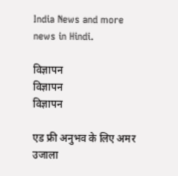India News and more news in Hindi.

विज्ञापन
विज्ञापन
विज्ञापन

एड फ्री अनुभव के लिए अमर उजाला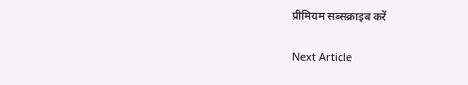प्रीमियम सब्सक्राइब करें

Next Article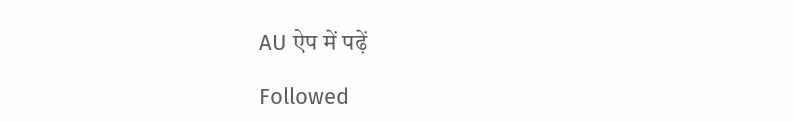AU ऐप में पढ़ें

Followed